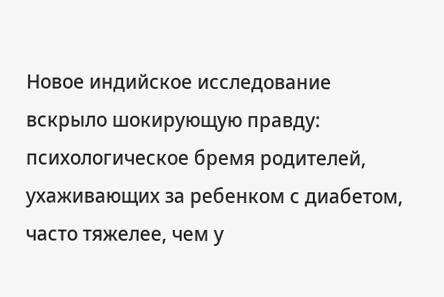Новое индийское исследование вскрыло шокирующую правду: психологическое бремя родителей, ухаживающих за ребенком с диабетом, часто тяжелее, чем у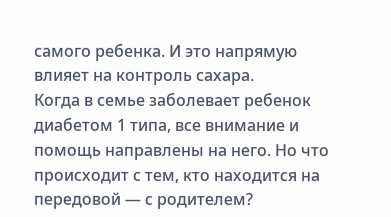самого ребенка. И это напрямую влияет на контроль сахара.
Когда в семье заболевает ребенок диабетом 1 типа, все внимание и помощь направлены на него. Но что происходит с тем, кто находится на передовой — с родителем?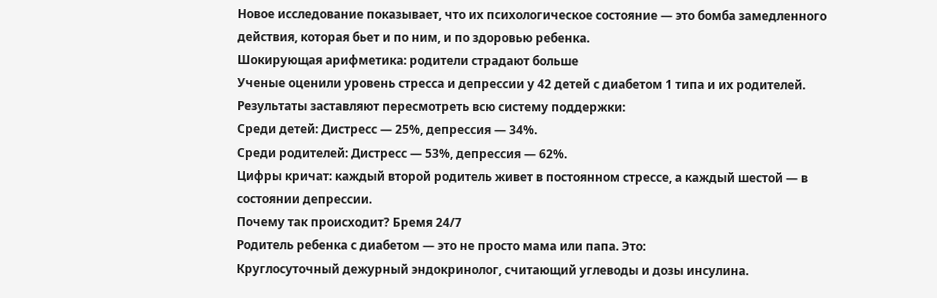Новое исследование показывает, что их психологическое состояние — это бомба замедленного действия, которая бьет и по ним, и по здоровью ребенка.
Шокирующая арифметика: родители страдают больше
Ученые оценили уровень стресса и депрессии у 42 детей с диабетом 1 типа и их родителей. Результаты заставляют пересмотреть всю систему поддержки:
Среди детей: Дистресс — 25%, депрессия — 34%.
Среди родителей: Дистресс — 53%, депрессия — 62%.
Цифры кричат: каждый второй родитель живет в постоянном стрессе, а каждый шестой — в состоянии депрессии.
Почему так происходит? Бремя 24/7
Родитель ребенка с диабетом — это не просто мама или папа. Это:
Круглосуточный дежурный эндокринолог, считающий углеводы и дозы инсулина.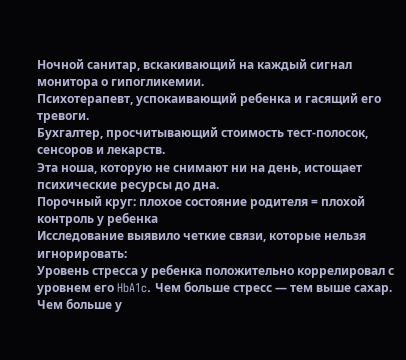Ночной санитар, вскакивающий на каждый сигнал монитора о гипогликемии.
Психотерапевт, успокаивающий ребенка и гасящий его тревоги.
Бухгалтер, просчитывающий стоимость тест-полосок, сенсоров и лекарств.
Эта ноша, которую не снимают ни на день, истощает психические ресурсы до дна.
Порочный круг: плохое состояние родителя = плохой контроль у ребенка
Исследование выявило четкие связи, которые нельзя игнорировать:
Уровень стресса у ребенка положительно коррелировал с уровнем его HbA1c. Чем больше стресс — тем выше сахар.
Чем больше у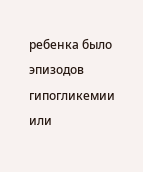ребенка было эпизодов гипогликемии или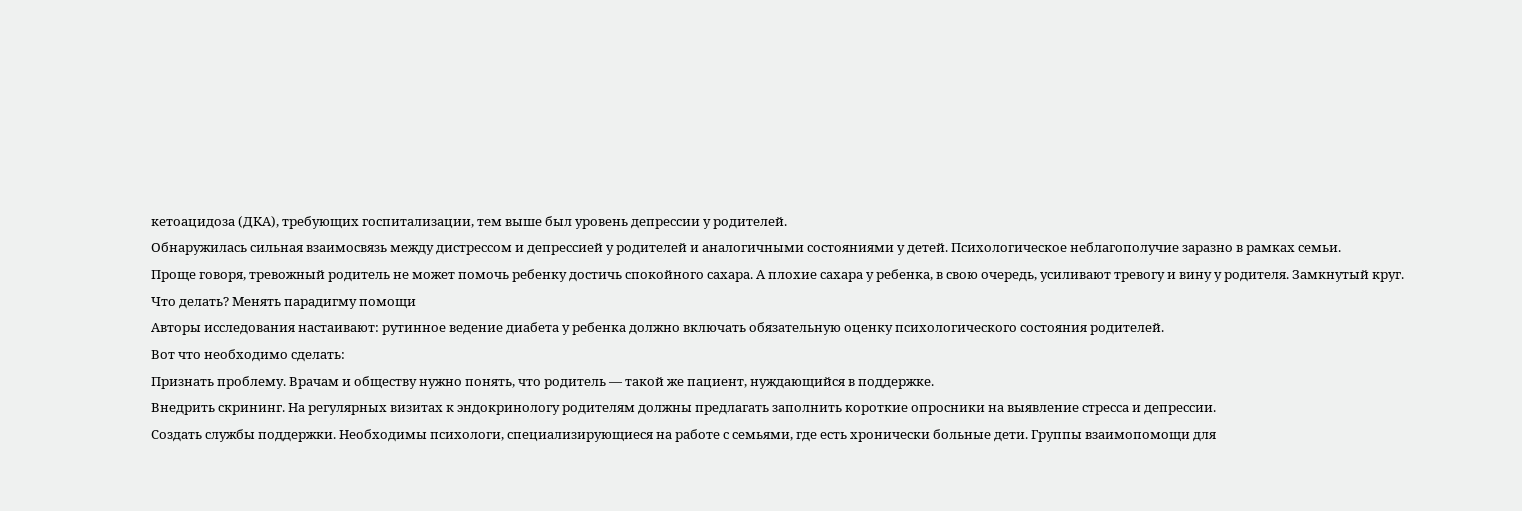кетоацидоза (ДКА), требующих госпитализации, тем выше был уровень депрессии у родителей.
Обнаружилась сильная взаимосвязь между дистрессом и депрессией у родителей и аналогичными состояниями у детей. Психологическое неблагополучие заразно в рамках семьи.
Проще говоря, тревожный родитель не может помочь ребенку достичь спокойного сахара. А плохие сахара у ребенка, в свою очередь, усиливают тревогу и вину у родителя. Замкнутый круг.
Что делать? Менять парадигму помощи
Авторы исследования настаивают: рутинное ведение диабета у ребенка должно включать обязательную оценку психологического состояния родителей.
Вот что необходимо сделать:
Признать проблему. Врачам и обществу нужно понять, что родитель — такой же пациент, нуждающийся в поддержке.
Внедрить скрининг. На регулярных визитах к эндокринологу родителям должны предлагать заполнить короткие опросники на выявление стресса и депрессии.
Создать службы поддержки. Необходимы психологи, специализирующиеся на работе с семьями, где есть хронически больные дети. Группы взаимопомощи для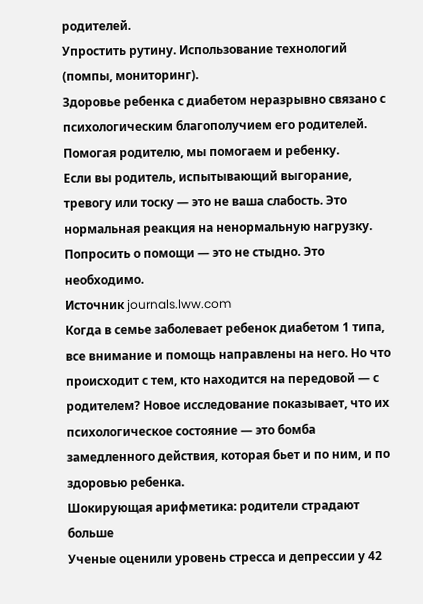родителей.
Упростить рутину. Использование технологий (помпы, мониторинг).
Здоровье ребенка с диабетом неразрывно связано с психологическим благополучием его родителей. Помогая родителю, мы помогаем и ребенку.
Если вы родитель, испытывающий выгорание, тревогу или тоску — это не ваша слабость. Это нормальная реакция на ненормальную нагрузку. Попросить о помощи — это не стыдно. Это необходимо.
Источник journals.lww.com
Когда в семье заболевает ребенок диабетом 1 типа, все внимание и помощь направлены на него. Но что происходит с тем, кто находится на передовой — с родителем? Новое исследование показывает, что их психологическое состояние — это бомба замедленного действия, которая бьет и по ним, и по здоровью ребенка.
Шокирующая арифметика: родители страдают больше
Ученые оценили уровень стресса и депрессии у 42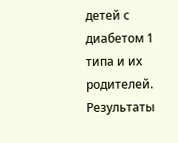детей с диабетом 1 типа и их родителей. Результаты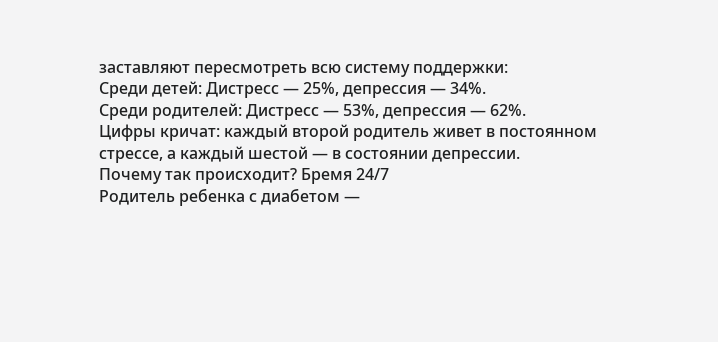заставляют пересмотреть всю систему поддержки:
Среди детей: Дистресс — 25%, депрессия — 34%.
Среди родителей: Дистресс — 53%, депрессия — 62%.
Цифры кричат: каждый второй родитель живет в постоянном стрессе, а каждый шестой — в состоянии депрессии.
Почему так происходит? Бремя 24/7
Родитель ребенка с диабетом —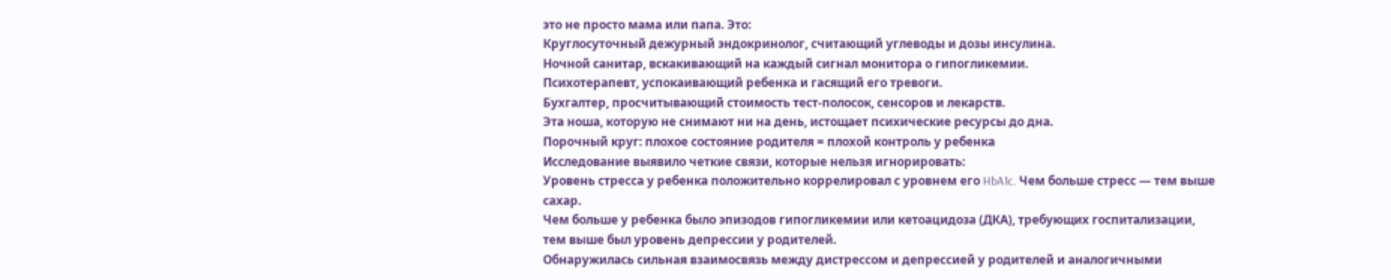это не просто мама или папа. Это:
Круглосуточный дежурный эндокринолог, считающий углеводы и дозы инсулина.
Ночной санитар, вскакивающий на каждый сигнал монитора о гипогликемии.
Психотерапевт, успокаивающий ребенка и гасящий его тревоги.
Бухгалтер, просчитывающий стоимость тест-полосок, сенсоров и лекарств.
Эта ноша, которую не снимают ни на день, истощает психические ресурсы до дна.
Порочный круг: плохое состояние родителя = плохой контроль у ребенка
Исследование выявило четкие связи, которые нельзя игнорировать:
Уровень стресса у ребенка положительно коррелировал с уровнем его HbA1c. Чем больше стресс — тем выше сахар.
Чем больше у ребенка было эпизодов гипогликемии или кетоацидоза (ДКА), требующих госпитализации, тем выше был уровень депрессии у родителей.
Обнаружилась сильная взаимосвязь между дистрессом и депрессией у родителей и аналогичными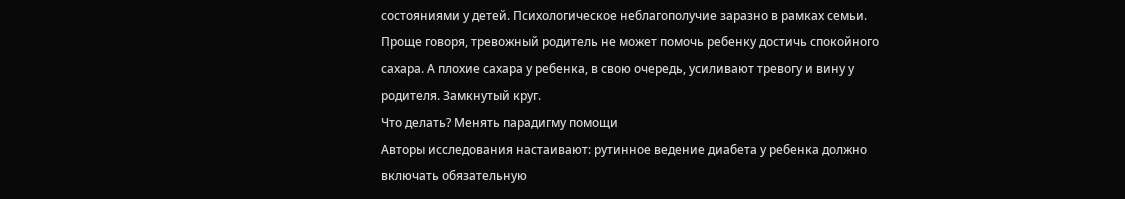состояниями у детей. Психологическое неблагополучие заразно в рамках семьи.
Проще говоря, тревожный родитель не может помочь ребенку достичь спокойного сахара. А плохие сахара у ребенка, в свою очередь, усиливают тревогу и вину у родителя. Замкнутый круг.
Что делать? Менять парадигму помощи
Авторы исследования настаивают: рутинное ведение диабета у ребенка должно включать обязательную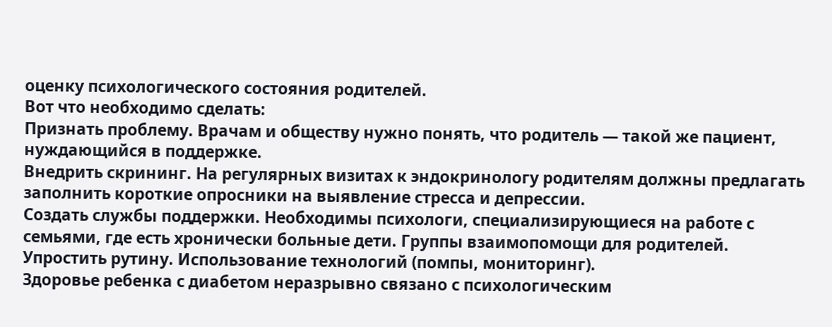оценку психологического состояния родителей.
Вот что необходимо сделать:
Признать проблему. Врачам и обществу нужно понять, что родитель — такой же пациент, нуждающийся в поддержке.
Внедрить скрининг. На регулярных визитах к эндокринологу родителям должны предлагать заполнить короткие опросники на выявление стресса и депрессии.
Создать службы поддержки. Необходимы психологи, специализирующиеся на работе с семьями, где есть хронически больные дети. Группы взаимопомощи для родителей.
Упростить рутину. Использование технологий (помпы, мониторинг).
Здоровье ребенка с диабетом неразрывно связано с психологическим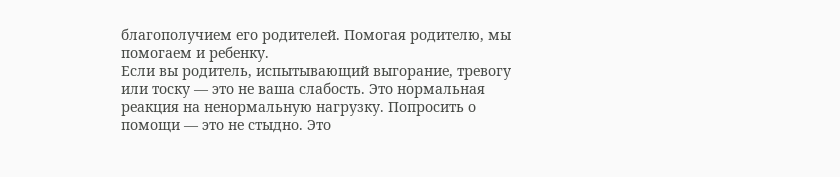благополучием его родителей. Помогая родителю, мы помогаем и ребенку.
Если вы родитель, испытывающий выгорание, тревогу или тоску — это не ваша слабость. Это нормальная реакция на ненормальную нагрузку. Попросить о помощи — это не стыдно. Это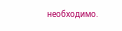необходимо.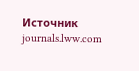Источник journals.lww.com